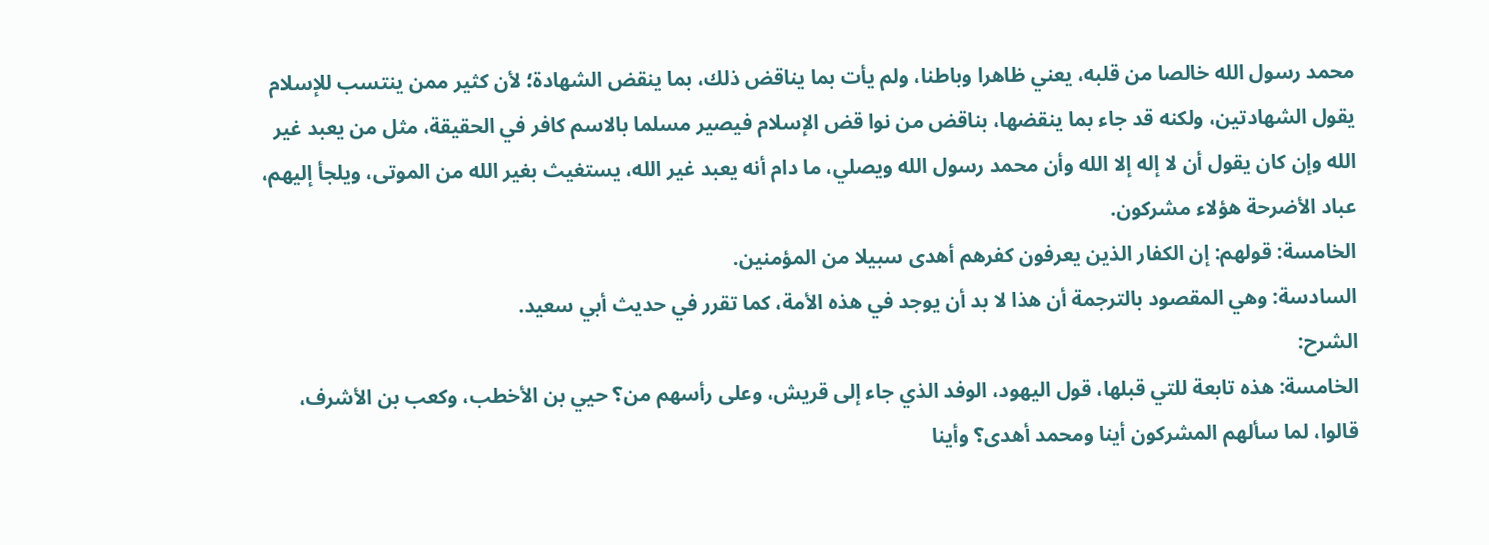محمد رسول الله خالصا من قلبه، يعني ظاهرا وباطنا، ولم يأت بما يناقض ذلك، بما ينقض الشهادة؛ لأن كثير ممن ينتسب للإسلام يقول الشهادتين، ولكنه قد جاء بما ينقضها، بناقض من نوا قض الإسلام فيصير مسلما بالاسم كافر في الحقيقة، مثل من يعبد غير الله وإن كان يقول أن لا إله إلا الله وأن محمد رسول الله ويصلي، ما دام أنه يعبد غير الله، يستغيث بغير الله من الموتى، ويلجأ إليهم، عباد الأضرحة هؤلاء مشركون.
الخامسة: قولهم: إن الكفار الذين يعرفون كفرهم أهدى سبيلا من المؤمنين.
السادسة: وهي المقصود بالترجمة أن هذا لا بد أن يوجد في هذه الأمة، كما تقرر في حديث أبي سعيد.
الشرح:
الخامسة: هذه تابعة للتي قبلها، قول اليهود، الوفد الذي جاء إلى قريش، وعلى رأسهم من؟ حيي بن الأخطب، وكعب بن الأشرف، قالوا، لما سألهم المشركون أينا ومحمد أهدى؟ وأينا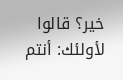خير؟ قالوا لأولئك: أنتم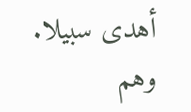أهدى سبيلا. وهم